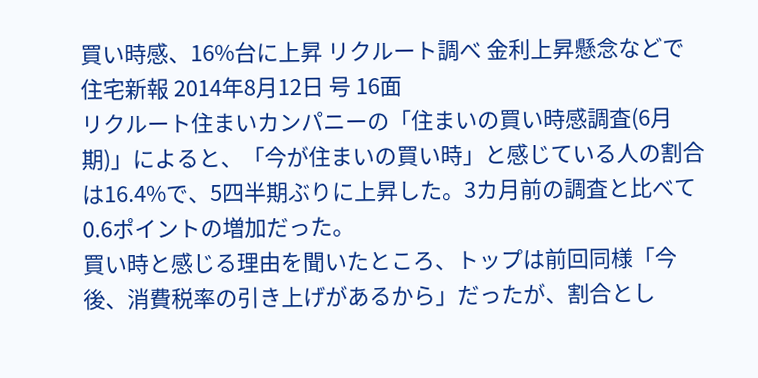買い時感、16%台に上昇 リクルート調べ 金利上昇懸念などで
住宅新報 2014年8月12日 号 16面
リクルート住まいカンパニーの「住まいの買い時感調査(6月期)」によると、「今が住まいの買い時」と感じている人の割合は16.4%で、5四半期ぶりに上昇した。3カ月前の調査と比べて0.6ポイントの増加だった。
買い時と感じる理由を聞いたところ、トップは前回同様「今後、消費税率の引き上げがあるから」だったが、割合とし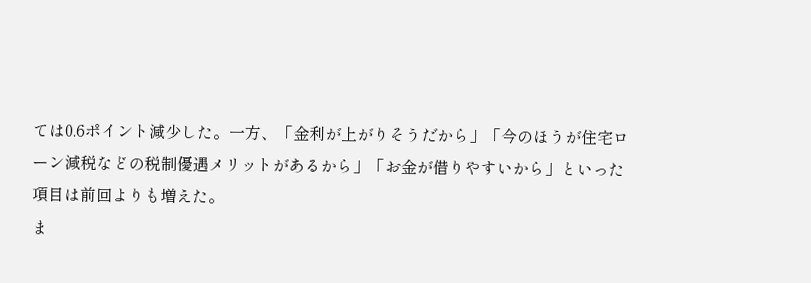ては0.6ポイント減少した。一方、「金利が上がりそうだから」「今のほうが住宅ローン減税などの税制優遇メリットがあるから」「お金が借りやすいから」といった項目は前回よりも増えた。
ま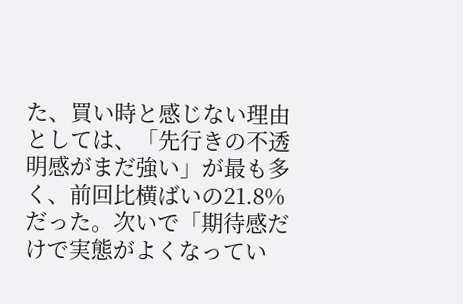た、買い時と感じない理由としては、「先行きの不透明感がまだ強い」が最も多く、前回比横ばいの21.8%だった。次いで「期待感だけで実態がよくなってい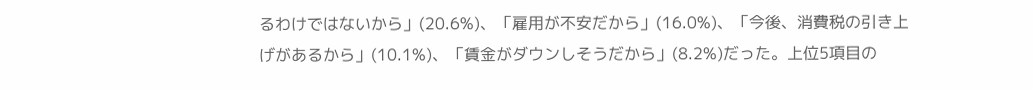るわけではないから」(20.6%)、「雇用が不安だから」(16.0%)、「今後、消費税の引き上げがあるから」(10.1%)、「賃金がダウンしそうだから」(8.2%)だった。上位5項目の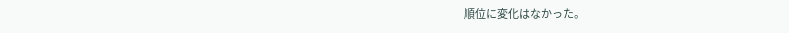順位に変化はなかった。